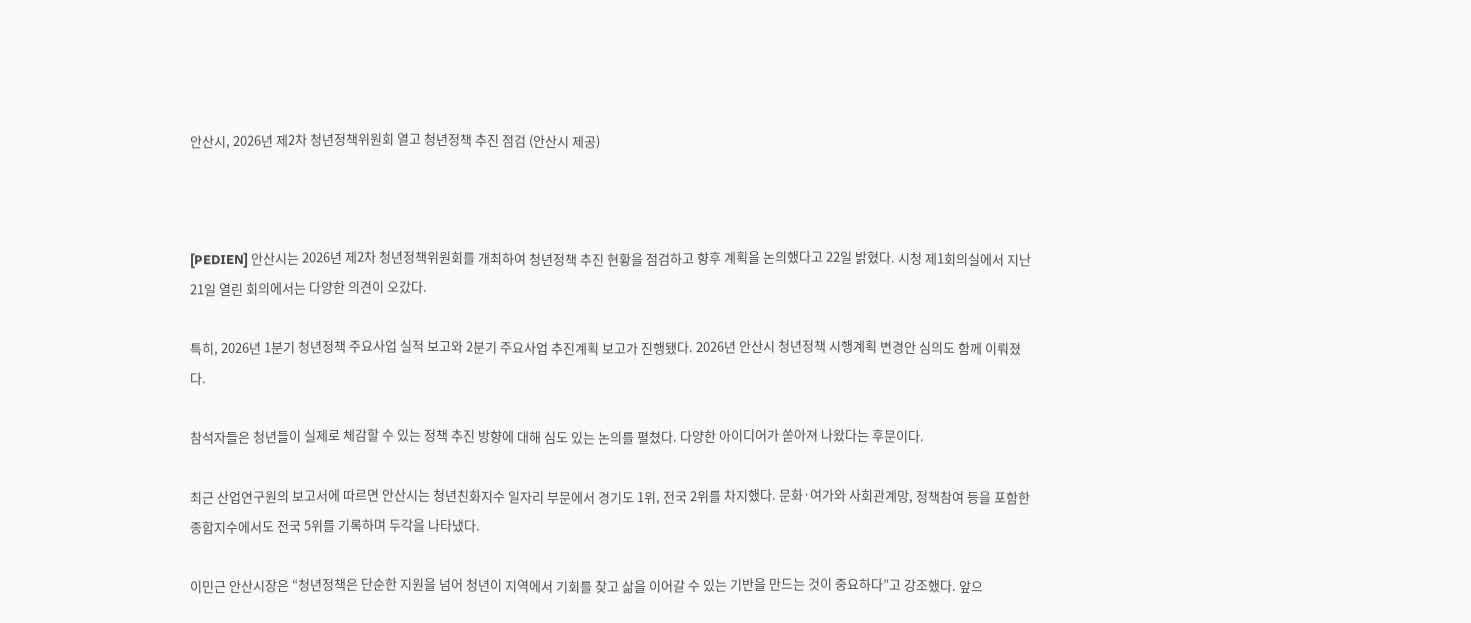안산시, 2026년 제2차 청년정책위원회 열고 청년정책 추진 점검 (안산시 제공)



[PEDIEN] 안산시는 2026년 제2차 청년정책위원회를 개최하여 청년정책 추진 현황을 점검하고 향후 계획을 논의했다고 22일 밝혔다. 시청 제1회의실에서 지난 21일 열린 회의에서는 다양한 의견이 오갔다.

특히, 2026년 1분기 청년정책 주요사업 실적 보고와 2분기 주요사업 추진계획 보고가 진행됐다. 2026년 안산시 청년정책 시행계획 변경안 심의도 함께 이뤄졌다.

참석자들은 청년들이 실제로 체감할 수 있는 정책 추진 방향에 대해 심도 있는 논의를 펼쳤다. 다양한 아이디어가 쏟아져 나왔다는 후문이다.

최근 산업연구원의 보고서에 따르면 안산시는 청년친화지수 일자리 부문에서 경기도 1위, 전국 2위를 차지했다. 문화·여가와 사회관계망, 정책참여 등을 포함한 종합지수에서도 전국 5위를 기록하며 두각을 나타냈다.

이민근 안산시장은 “청년정책은 단순한 지원을 넘어 청년이 지역에서 기회를 찾고 삶을 이어갈 수 있는 기반을 만드는 것이 중요하다”고 강조했다. 앞으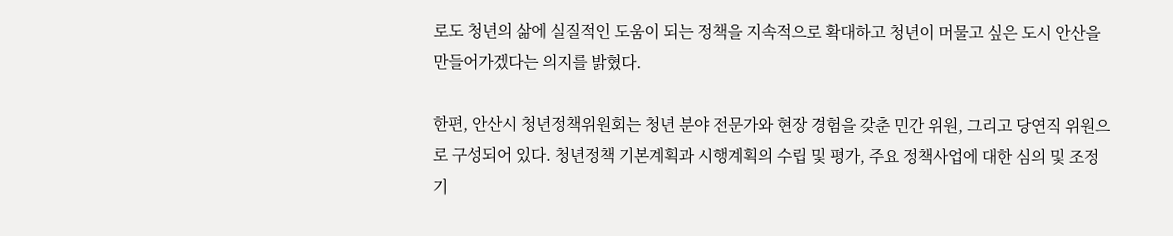로도 청년의 삶에 실질적인 도움이 되는 정책을 지속적으로 확대하고 청년이 머물고 싶은 도시 안산을 만들어가겠다는 의지를 밝혔다.

한편, 안산시 청년정책위원회는 청년 분야 전문가와 현장 경험을 갖춘 민간 위원, 그리고 당연직 위원으로 구성되어 있다. 청년정책 기본계획과 시행계획의 수립 및 평가, 주요 정책사업에 대한 심의 및 조정 기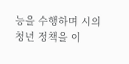능을 수행하며 시의 청년 정책을 이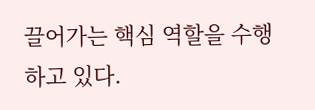끌어가는 핵심 역할을 수행하고 있다.